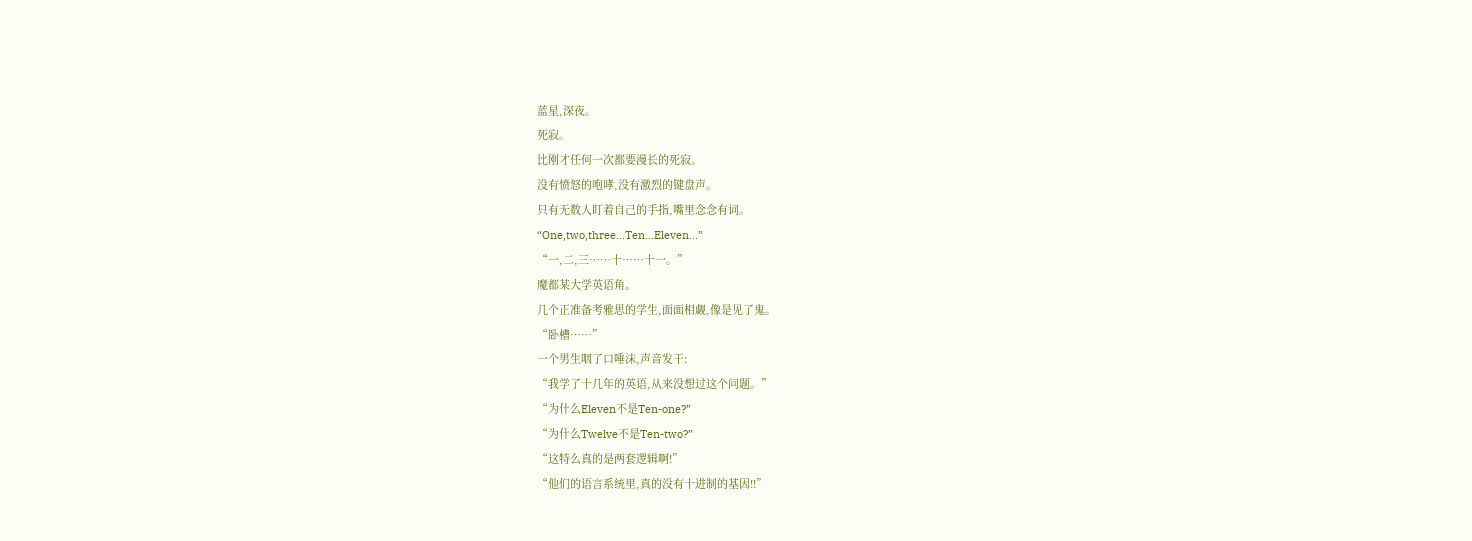蓝星,深夜。
死寂。
比刚才任何一次都要漫长的死寂。
没有愤怒的咆哮,没有激烈的键盘声。
只有无数人盯着自己的手指,嘴里念念有词。
“One,two,three...Ten...Eleven...”
“一,二,三……十……十一。”
魔都某大学英语角。
几个正准备考雅思的学生,面面相觑,像是见了鬼。
“卧槽……”
一个男生咽了口唾沫,声音发干:
“我学了十几年的英语,从来没想过这个问题。”
“为什么Eleven不是Ten-one?”
“为什么Twelve不是Ten-two?”
“这特么真的是两套逻辑啊!”
“他们的语言系统里,真的没有十进制的基因!!”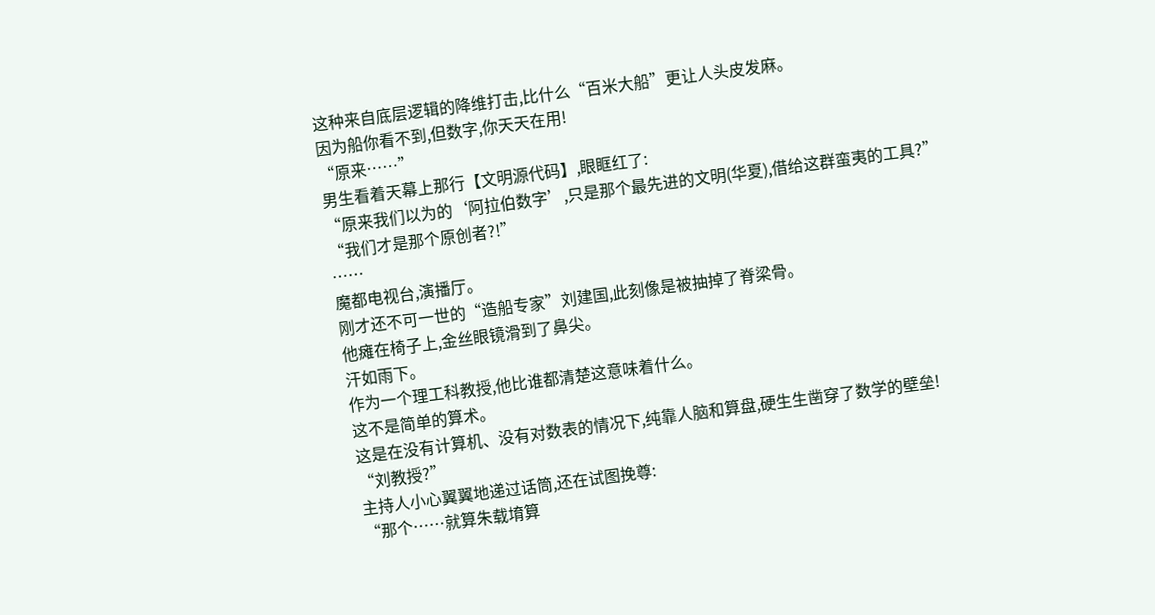这种来自底层逻辑的降维打击,比什么“百米大船”更让人头皮发麻。
因为船你看不到,但数字,你天天在用!
“原来……”
男生看着天幕上那行【文明源代码】,眼眶红了:
“原来我们以为的‘阿拉伯数字’,只是那个最先进的文明(华夏),借给这群蛮夷的工具?”
“我们才是那个原创者?!”
……
魔都电视台,演播厅。
刚才还不可一世的“造船专家”刘建国,此刻像是被抽掉了脊梁骨。
他瘫在椅子上,金丝眼镜滑到了鼻尖。
汗如雨下。
作为一个理工科教授,他比谁都清楚这意味着什么。
这不是简单的算术。
这是在没有计算机、没有对数表的情况下,纯靠人脑和算盘,硬生生凿穿了数学的壁垒!
“刘教授?”
主持人小心翼翼地递过话筒,还在试图挽尊:
“那个……就算朱载堉算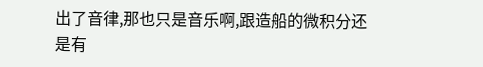出了音律,那也只是音乐啊,跟造船的微积分还是有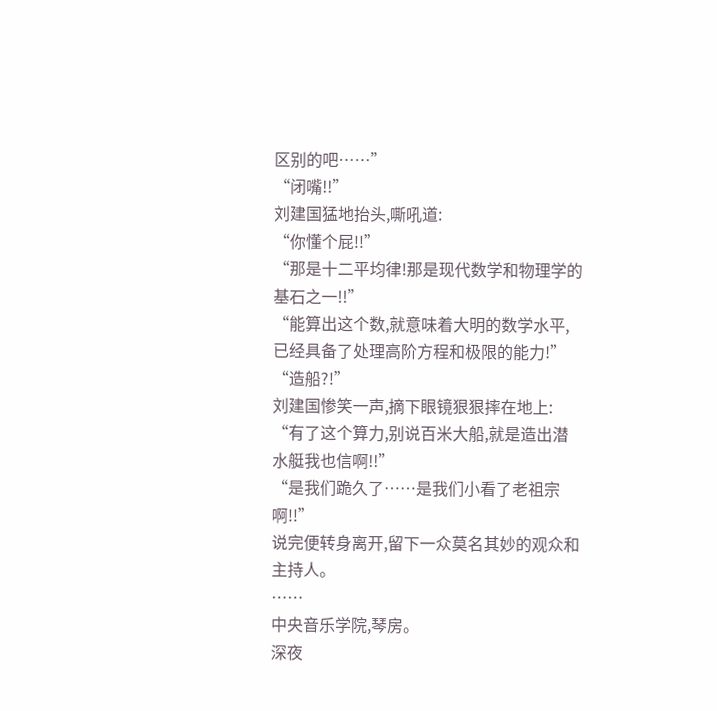区别的吧……”
“闭嘴!!”
刘建国猛地抬头,嘶吼道:
“你懂个屁!!”
“那是十二平均律!那是现代数学和物理学的基石之一!!”
“能算出这个数,就意味着大明的数学水平,已经具备了处理高阶方程和极限的能力!”
“造船?!”
刘建国惨笑一声,摘下眼镜狠狠摔在地上:
“有了这个算力,别说百米大船,就是造出潜水艇我也信啊!!”
“是我们跪久了……是我们小看了老祖宗啊!!”
说完便转身离开,留下一众莫名其妙的观众和主持人。
……
中央音乐学院,琴房。
深夜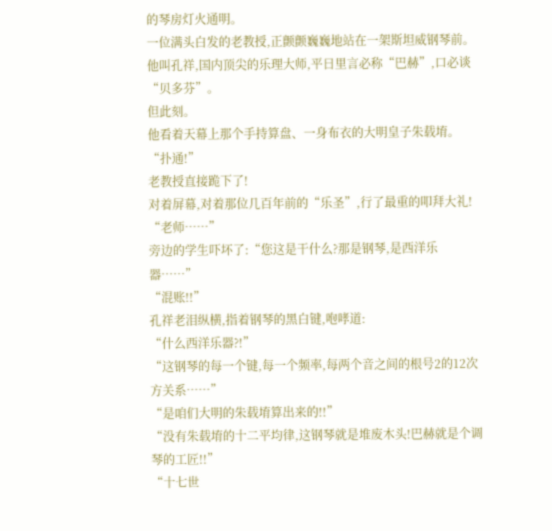的琴房灯火通明。
一位满头白发的老教授,正颤颤巍巍地站在一架斯坦威钢琴前。
他叫孔祥,国内顶尖的乐理大师,平日里言必称“巴赫”,口必谈“贝多芬”。
但此刻。
他看着天幕上那个手持算盘、一身布衣的大明皇子朱载堉。
“扑通!”
老教授直接跪下了!
对着屏幕,对着那位几百年前的“乐圣”,行了最重的叩拜大礼!
“老师……”
旁边的学生吓坏了:“您这是干什么?那是钢琴,是西洋乐器……”
“混账!!”
孔祥老泪纵横,指着钢琴的黑白键,咆哮道:
“什么西洋乐器?!”
“这钢琴的每一个键,每一个频率,每两个音之间的根号2的12次方关系……”
“是咱们大明的朱载堉算出来的!!”
“没有朱载堉的十二平均律,这钢琴就是堆废木头!巴赫就是个调琴的工匠!!”
“十七世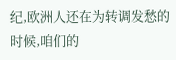纪,欧洲人还在为转调发愁的时候,咱们的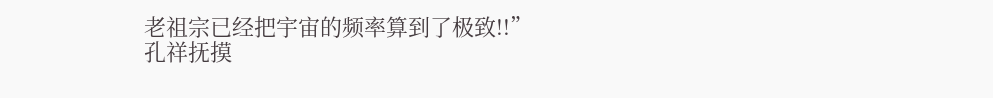老祖宗已经把宇宙的频率算到了极致!!”
孔祥抚摸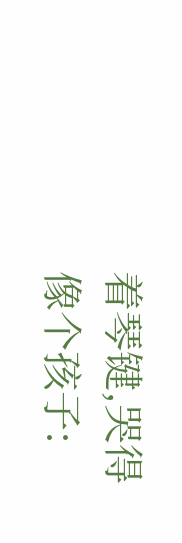着琴键,哭得像个孩子: